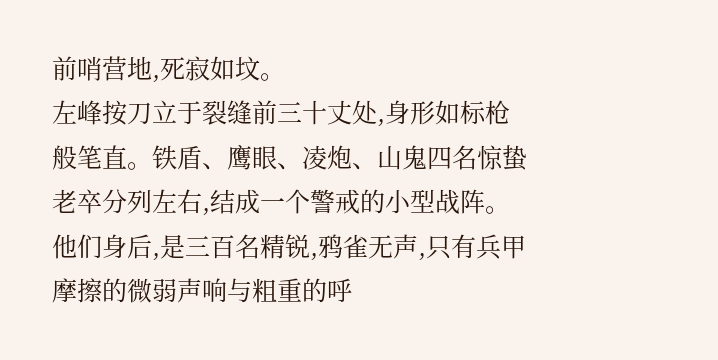前哨营地,死寂如坟。
左峰按刀立于裂缝前三十丈处,身形如标枪般笔直。铁盾、鹰眼、凌炮、山鬼四名惊蛰老卒分列左右,结成一个警戒的小型战阵。他们身后,是三百名精锐,鸦雀无声,只有兵甲摩擦的微弱声响与粗重的呼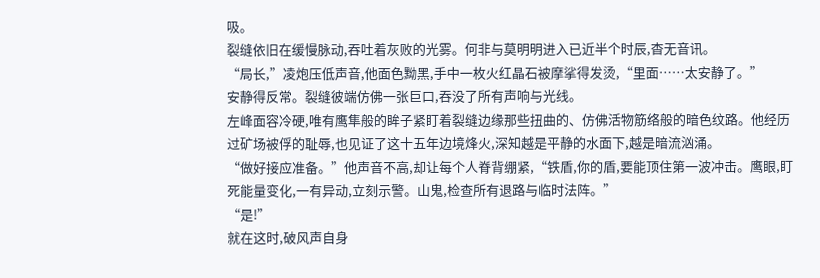吸。
裂缝依旧在缓慢脉动,吞吐着灰败的光雾。何非与莫明明进入已近半个时辰,杳无音讯。
“局长,”凌炮压低声音,他面色黝黑,手中一枚火红晶石被摩挲得发烫,“里面……太安静了。”
安静得反常。裂缝彼端仿佛一张巨口,吞没了所有声响与光线。
左峰面容冷硬,唯有鹰隼般的眸子紧盯着裂缝边缘那些扭曲的、仿佛活物筋络般的暗色纹路。他经历过矿场被俘的耻辱,也见证了这十五年边境烽火,深知越是平静的水面下,越是暗流汹涌。
“做好接应准备。”他声音不高,却让每个人脊背绷紧,“铁盾,你的盾,要能顶住第一波冲击。鹰眼,盯死能量变化,一有异动,立刻示警。山鬼,检查所有退路与临时法阵。”
“是!”
就在这时,破风声自身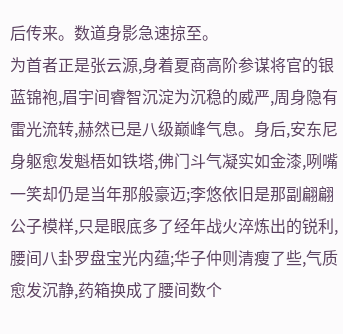后传来。数道身影急速掠至。
为首者正是张云源,身着夏商高阶参谋将官的银蓝锦袍,眉宇间睿智沉淀为沉稳的威严,周身隐有雷光流转,赫然已是八级巅峰气息。身后,安东尼身躯愈发魁梧如铁塔,佛门斗气凝实如金漆,咧嘴一笑却仍是当年那般豪迈;李悠依旧是那副翩翩公子模样,只是眼底多了经年战火淬炼出的锐利,腰间八卦罗盘宝光内蕴;华子仲则清瘦了些,气质愈发沉静,药箱换成了腰间数个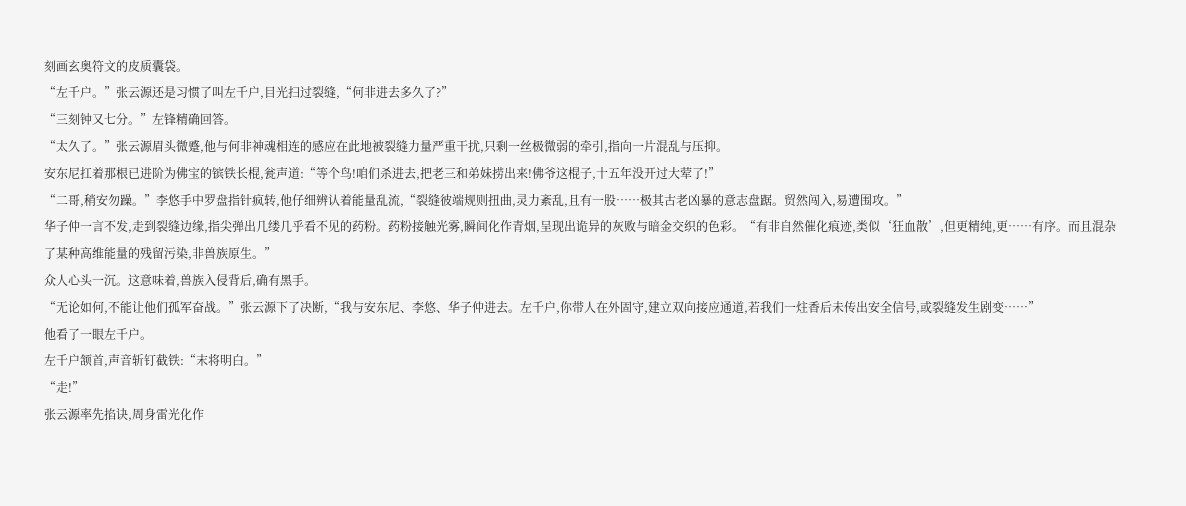刻画玄奥符文的皮质囊袋。
“左千户。”张云源还是习惯了叫左千户,目光扫过裂缝,“何非进去多久了?”
“三刻钟又七分。”左锋精确回答。
“太久了。”张云源眉头微蹙,他与何非神魂相连的感应在此地被裂缝力量严重干扰,只剩一丝极微弱的牵引,指向一片混乱与压抑。
安东尼扛着那根已进阶为佛宝的镔铁长棍,瓮声道:“等个鸟!咱们杀进去,把老三和弟妹捞出来!佛爷这棍子,十五年没开过大荤了!”
“二哥,稍安勿躁。”李悠手中罗盘指针疯转,他仔细辨认着能量乱流,“裂缝彼端规则扭曲,灵力紊乱,且有一股……极其古老凶暴的意志盘踞。贸然闯入,易遭围攻。”
华子仲一言不发,走到裂缝边缘,指尖弹出几缕几乎看不见的药粉。药粉接触光雾,瞬间化作青烟,呈现出诡异的灰败与暗金交织的色彩。“有非自然催化痕迹,类似‘狂血散’,但更精纯,更……有序。而且混杂了某种高维能量的残留污染,非兽族原生。”
众人心头一沉。这意味着,兽族入侵背后,确有黑手。
“无论如何,不能让他们孤军奋战。”张云源下了决断,“我与安东尼、李悠、华子仲进去。左千户,你带人在外固守,建立双向接应通道,若我们一炷香后未传出安全信号,或裂缝发生剧变……”
他看了一眼左千户。
左千户颔首,声音斩钉截铁:“末将明白。”
“走!”
张云源率先掐诀,周身雷光化作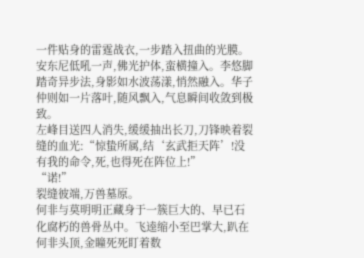一件贴身的雷霆战衣,一步踏入扭曲的光膜。安东尼低吼一声,佛光护体,蛮横撞入。李悠脚踏奇异步法,身影如水波荡漾,悄然融入。华子仲则如一片落叶,随风飘入,气息瞬间收敛到极致。
左峰目送四人消失,缓缓抽出长刀,刀锋映着裂缝的血光:“惊蛰所属,结‘玄武拒天阵’!没有我的命令,死,也得死在阵位上!”
“诺!”
裂缝彼端,万兽墓原。
何非与莫明明正藏身于一簇巨大的、早已石化腐朽的兽骨丛中。飞逵缩小至巴掌大,趴在何非头顶,金瞳死死盯着数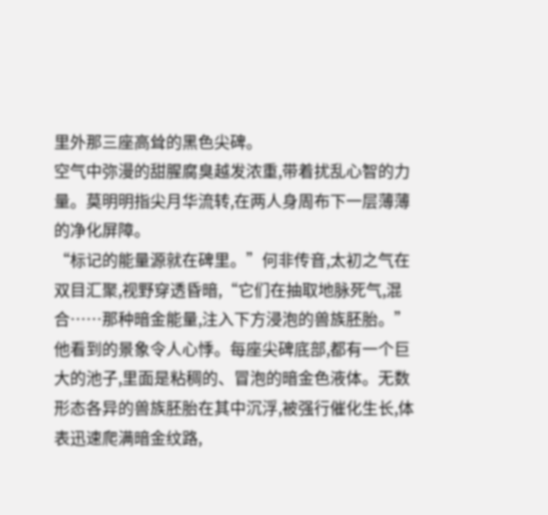里外那三座高耸的黑色尖碑。
空气中弥漫的甜腥腐臭越发浓重,带着扰乱心智的力量。莫明明指尖月华流转,在两人身周布下一层薄薄的净化屏障。
“标记的能量源就在碑里。”何非传音,太初之气在双目汇聚,视野穿透昏暗,“它们在抽取地脉死气,混合……那种暗金能量,注入下方浸泡的兽族胚胎。”
他看到的景象令人心悸。每座尖碑底部,都有一个巨大的池子,里面是粘稠的、冒泡的暗金色液体。无数形态各异的兽族胚胎在其中沉浮,被强行催化生长,体表迅速爬满暗金纹路,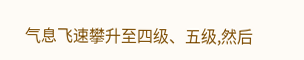气息飞速攀升至四级、五级,然后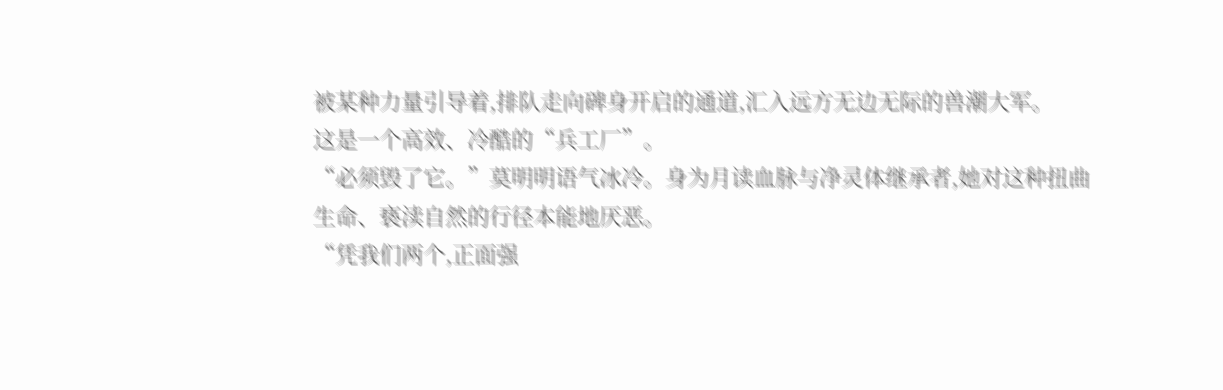被某种力量引导着,排队走向碑身开启的通道,汇入远方无边无际的兽潮大军。
这是一个高效、冷酷的“兵工厂”。
“必须毁了它。”莫明明语气冰冷。身为月读血脉与净灵体继承者,她对这种扭曲生命、亵渎自然的行径本能地厌恶。
“凭我们两个,正面强